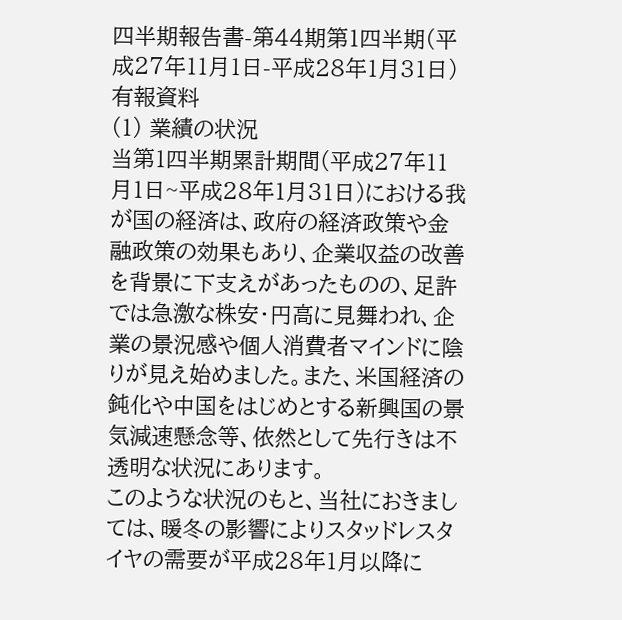四半期報告書-第44期第1四半期(平成27年11月1日-平成28年1月31日)
有報資料
(1) 業績の状況
当第1四半期累計期間(平成27年11月1日~平成28年1月31日)における我が国の経済は、政府の経済政策や金融政策の効果もあり、企業収益の改善を背景に下支えがあったものの、足許では急激な株安・円高に見舞われ、企業の景況感や個人消費者マインドに陰りが見え始めました。また、米国経済の鈍化や中国をはじめとする新興国の景気減速懸念等、依然として先行きは不透明な状況にあります。
このような状況のもと、当社におきましては、暖冬の影響によりスタッドレスタイヤの需要が平成28年1月以降に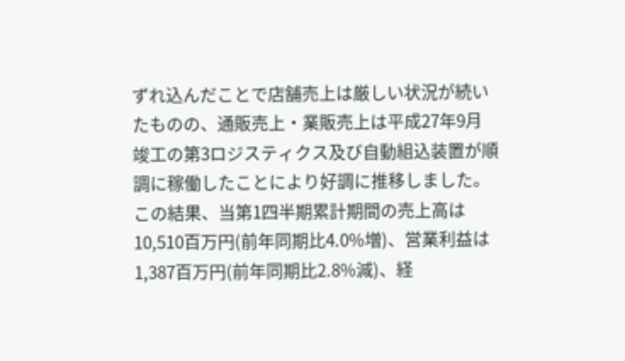ずれ込んだことで店舗売上は厳しい状況が続いたものの、通販売上・業販売上は平成27年9月竣工の第3ロジスティクス及び自動組込装置が順調に稼働したことにより好調に推移しました。
この結果、当第1四半期累計期間の売上高は10,510百万円(前年同期比4.0%増)、営業利益は1,387百万円(前年同期比2.8%減)、経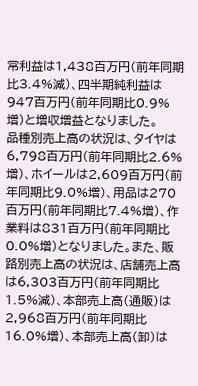常利益は1,438百万円(前年同期比3.4%減)、四半期純利益は947百万円(前年同期比0.9%増)と増収増益となりました。
品種別売上高の状況は、タイヤは6,798百万円(前年同期比2.6%増)、ホイールは2,609百万円(前年同期比9.0%増)、用品は270百万円(前年同期比7.4%増)、作業料は831百万円(前年同期比0.0%増)となりました。また、販路別売上高の状況は、店舗売上高は6,303百万円(前年同期比1.5%減)、本部売上高(通販)は2,968百万円(前年同期比16.0%増)、本部売上高(卸)は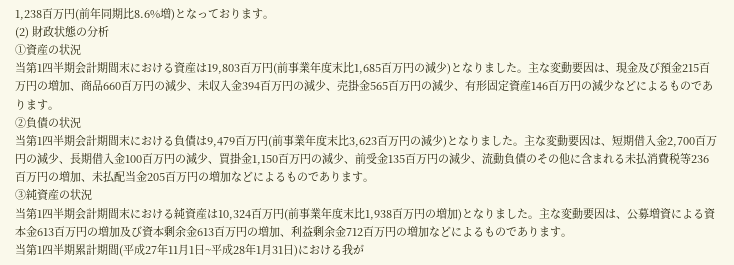1,238百万円(前年同期比8.6%増)となっております。
(2) 財政状態の分析
①資産の状況
当第1四半期会計期間末における資産は19,803百万円(前事業年度末比1,685百万円の減少)となりました。主な変動要因は、現金及び預金215百万円の増加、商品660百万円の減少、未収入金394百万円の減少、売掛金565百万円の減少、有形固定資産146百万円の減少などによるものであります。
②負債の状況
当第1四半期会計期間末における負債は9,479百万円(前事業年度末比3,623百万円の減少)となりました。主な変動要因は、短期借入金2,700百万円の減少、長期借入金100百万円の減少、買掛金1,150百万円の減少、前受金135百万円の減少、流動負債のその他に含まれる未払消費税等236百万円の増加、未払配当金205百万円の増加などによるものであります。
③純資産の状況
当第1四半期会計期間末における純資産は10,324百万円(前事業年度末比1,938百万円の増加)となりました。主な変動要因は、公募増資による資本金613百万円の増加及び資本剰余金613百万円の増加、利益剰余金712百万円の増加などによるものであります。
当第1四半期累計期間(平成27年11月1日~平成28年1月31日)における我が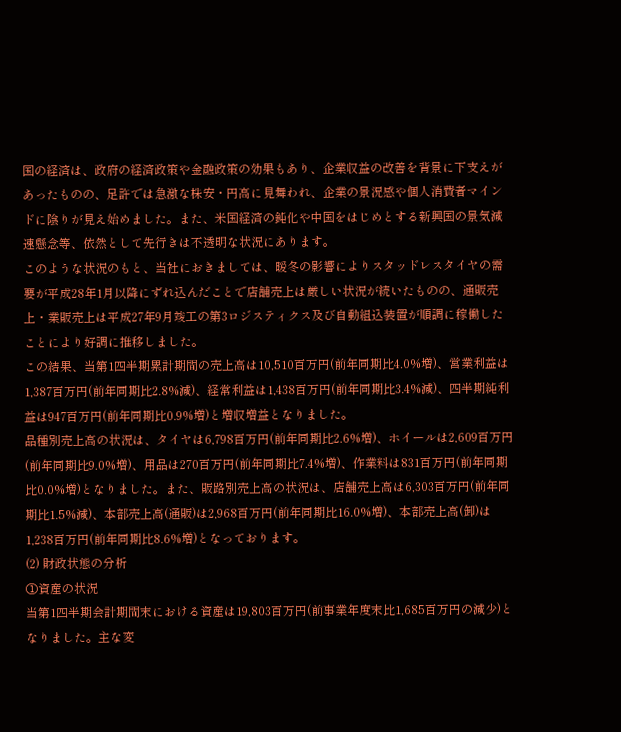国の経済は、政府の経済政策や金融政策の効果もあり、企業収益の改善を背景に下支えがあったものの、足許では急激な株安・円高に見舞われ、企業の景況感や個人消費者マインドに陰りが見え始めました。また、米国経済の鈍化や中国をはじめとする新興国の景気減速懸念等、依然として先行きは不透明な状況にあります。
このような状況のもと、当社におきましては、暖冬の影響によりスタッドレスタイヤの需要が平成28年1月以降にずれ込んだことで店舗売上は厳しい状況が続いたものの、通販売上・業販売上は平成27年9月竣工の第3ロジスティクス及び自動組込装置が順調に稼働したことにより好調に推移しました。
この結果、当第1四半期累計期間の売上高は10,510百万円(前年同期比4.0%増)、営業利益は1,387百万円(前年同期比2.8%減)、経常利益は1,438百万円(前年同期比3.4%減)、四半期純利益は947百万円(前年同期比0.9%増)と増収増益となりました。
品種別売上高の状況は、タイヤは6,798百万円(前年同期比2.6%増)、ホイールは2,609百万円(前年同期比9.0%増)、用品は270百万円(前年同期比7.4%増)、作業料は831百万円(前年同期比0.0%増)となりました。また、販路別売上高の状況は、店舗売上高は6,303百万円(前年同期比1.5%減)、本部売上高(通販)は2,968百万円(前年同期比16.0%増)、本部売上高(卸)は1,238百万円(前年同期比8.6%増)となっております。
(2) 財政状態の分析
①資産の状況
当第1四半期会計期間末における資産は19,803百万円(前事業年度末比1,685百万円の減少)となりました。主な変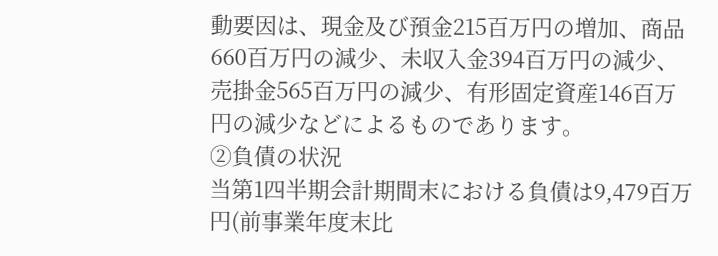動要因は、現金及び預金215百万円の増加、商品660百万円の減少、未収入金394百万円の減少、売掛金565百万円の減少、有形固定資産146百万円の減少などによるものであります。
②負債の状況
当第1四半期会計期間末における負債は9,479百万円(前事業年度末比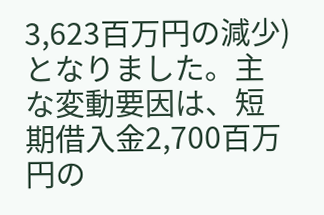3,623百万円の減少)となりました。主な変動要因は、短期借入金2,700百万円の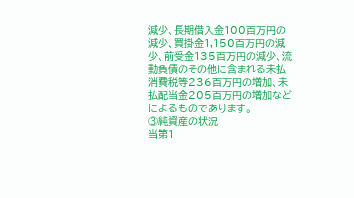減少、長期借入金100百万円の減少、買掛金1,150百万円の減少、前受金135百万円の減少、流動負債のその他に含まれる未払消費税等236百万円の増加、未払配当金205百万円の増加などによるものであります。
③純資産の状況
当第1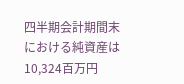四半期会計期間末における純資産は10,324百万円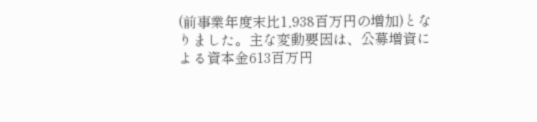(前事業年度末比1,938百万円の増加)となりました。主な変動要因は、公募増資による資本金613百万円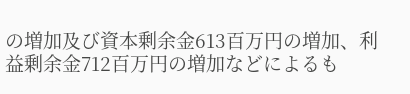の増加及び資本剰余金613百万円の増加、利益剰余金712百万円の増加などによるも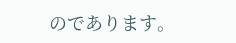のであります。